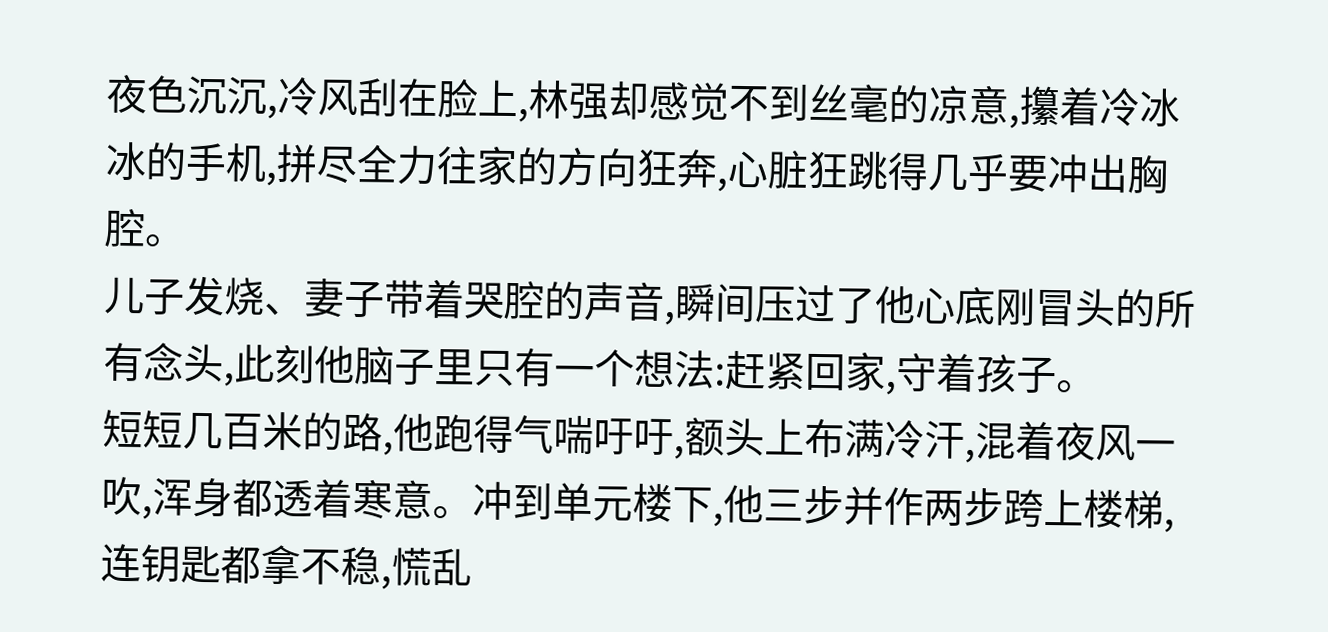夜色沉沉,冷风刮在脸上,林强却感觉不到丝毫的凉意,攥着冷冰冰的手机,拼尽全力往家的方向狂奔,心脏狂跳得几乎要冲出胸腔。
儿子发烧、妻子带着哭腔的声音,瞬间压过了他心底刚冒头的所有念头,此刻他脑子里只有一个想法:赶紧回家,守着孩子。
短短几百米的路,他跑得气喘吁吁,额头上布满冷汗,混着夜风一吹,浑身都透着寒意。冲到单元楼下,他三步并作两步跨上楼梯,连钥匙都拿不稳,慌乱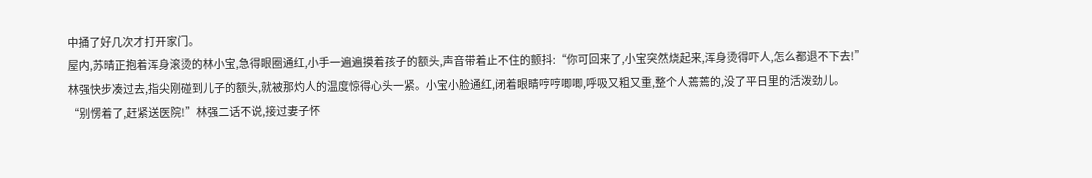中捅了好几次才打开家门。
屋内,苏晴正抱着浑身滚烫的林小宝,急得眼圈通红,小手一遍遍摸着孩子的额头,声音带着止不住的颤抖:“你可回来了,小宝突然烧起来,浑身烫得吓人,怎么都退不下去!”
林强快步凑过去,指尖刚碰到儿子的额头,就被那灼人的温度惊得心头一紧。小宝小脸通红,闭着眼睛哼哼唧唧,呼吸又粗又重,整个人蔫蔫的,没了平日里的活泼劲儿。
“别愣着了,赶紧送医院!”林强二话不说,接过妻子怀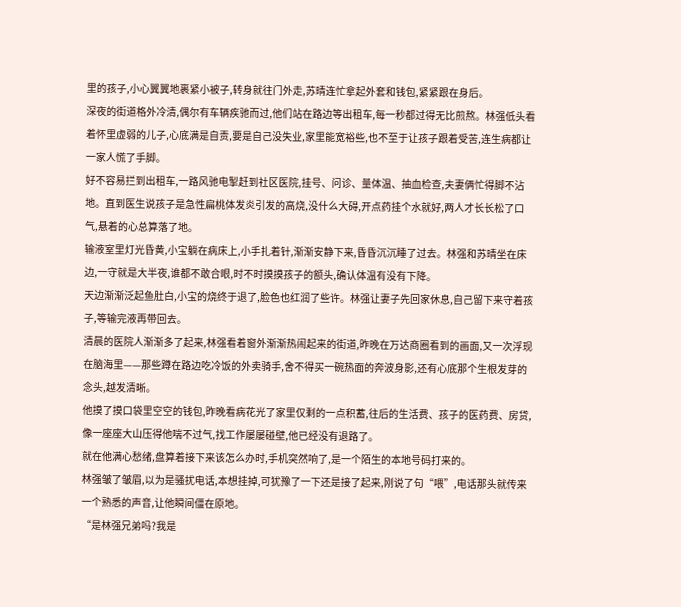里的孩子,小心翼翼地裹紧小被子,转身就往门外走,苏晴连忙拿起外套和钱包,紧紧跟在身后。
深夜的街道格外冷清,偶尔有车辆疾驰而过,他们站在路边等出租车,每一秒都过得无比煎熬。林强低头看着怀里虚弱的儿子,心底满是自责,要是自己没失业,家里能宽裕些,也不至于让孩子跟着受苦,连生病都让一家人慌了手脚。
好不容易拦到出租车,一路风驰电掣赶到社区医院,挂号、问诊、量体温、抽血检查,夫妻俩忙得脚不沾地。直到医生说孩子是急性扁桃体发炎引发的高烧,没什么大碍,开点药挂个水就好,两人才长长松了口气,悬着的心总算落了地。
输液室里灯光昏黄,小宝躺在病床上,小手扎着针,渐渐安静下来,昏昏沉沉睡了过去。林强和苏晴坐在床边,一守就是大半夜,谁都不敢合眼,时不时摸摸孩子的额头,确认体温有没有下降。
天边渐渐泛起鱼肚白,小宝的烧终于退了,脸色也红润了些许。林强让妻子先回家休息,自己留下来守着孩子,等输完液再带回去。
清晨的医院人渐渐多了起来,林强看着窗外渐渐热闹起来的街道,昨晚在万达商圈看到的画面,又一次浮现在脑海里——那些蹲在路边吃冷饭的外卖骑手,舍不得买一碗热面的奔波身影,还有心底那个生根发芽的念头,越发清晰。
他摸了摸口袋里空空的钱包,昨晚看病花光了家里仅剩的一点积蓄,往后的生活费、孩子的医药费、房贷,像一座座大山压得他喘不过气,找工作屡屡碰壁,他已经没有退路了。
就在他满心愁绪,盘算着接下来该怎么办时,手机突然响了,是一个陌生的本地号码打来的。
林强皱了皱眉,以为是骚扰电话,本想挂掉,可犹豫了一下还是接了起来,刚说了句“喂”,电话那头就传来一个熟悉的声音,让他瞬间僵在原地。
“是林强兄弟吗?我是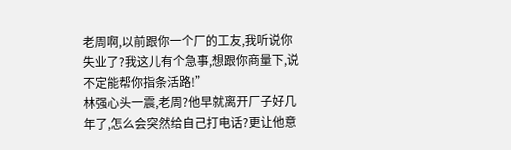老周啊,以前跟你一个厂的工友,我听说你失业了?我这儿有个急事,想跟你商量下,说不定能帮你指条活路!”
林强心头一震,老周?他早就离开厂子好几年了,怎么会突然给自己打电话?更让他意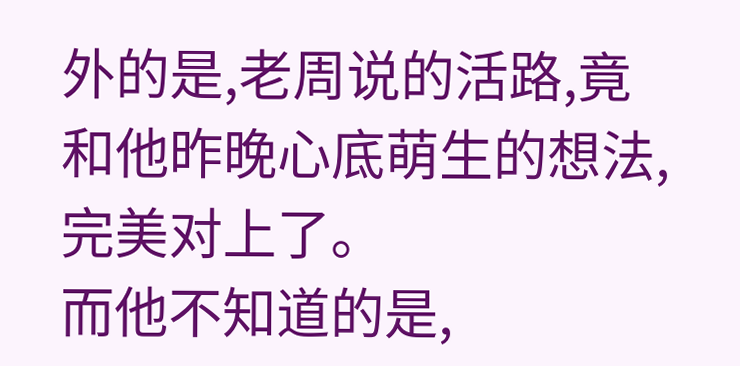外的是,老周说的活路,竟和他昨晚心底萌生的想法,完美对上了。
而他不知道的是,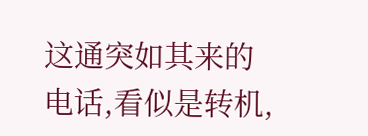这通突如其来的电话,看似是转机,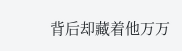背后却藏着他万万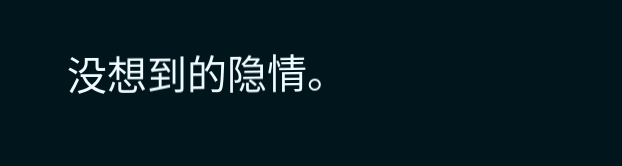没想到的隐情。